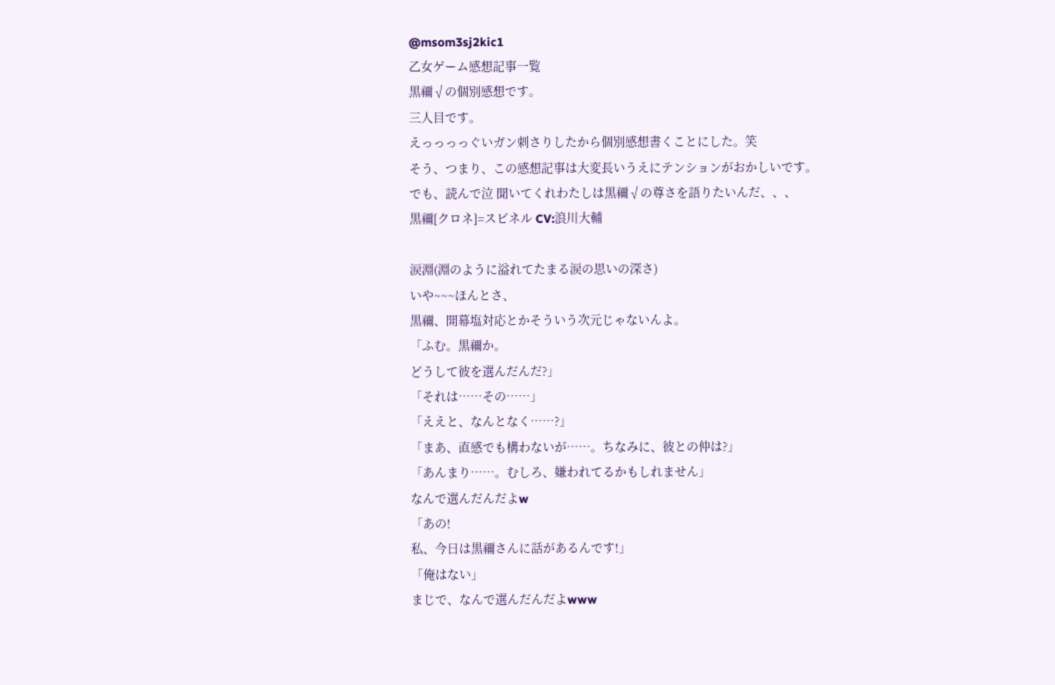@msom3sj2kic1
乙女ゲーム感想記事一覧
黒禰√の個別感想です。
三人目です。
えっっっっぐいガン刺さりしたから個別感想書くことにした。笑
そう、つまり、この感想記事は大変長いうえにテンションがおかしいです。
でも、読んで泣 聞いてくれわたしは黒禰√の尊さを語りたいんだ、、、
黒禰[クロネ]=スピネル CV:浪川大輔

涙淵(淵のように溢れてたまる涙の思いの深さ)
いや~~~ほんとさ、
黒禰、開幕塩対応とかそういう次元じゃないんよ。
「ふむ。黒禰か。
どうして彼を選んだんだ?」
「それは……その……」
「ええと、なんとなく……?」
「まあ、直感でも構わないが……。ちなみに、彼との仲は?」
「あんまり……。むしろ、嫌われてるかもしれません」
なんで選んだんだよw
「あの!
私、今日は黒禰さんに話があるんです!」
「俺はない」
まじで、なんで選んだんだよwww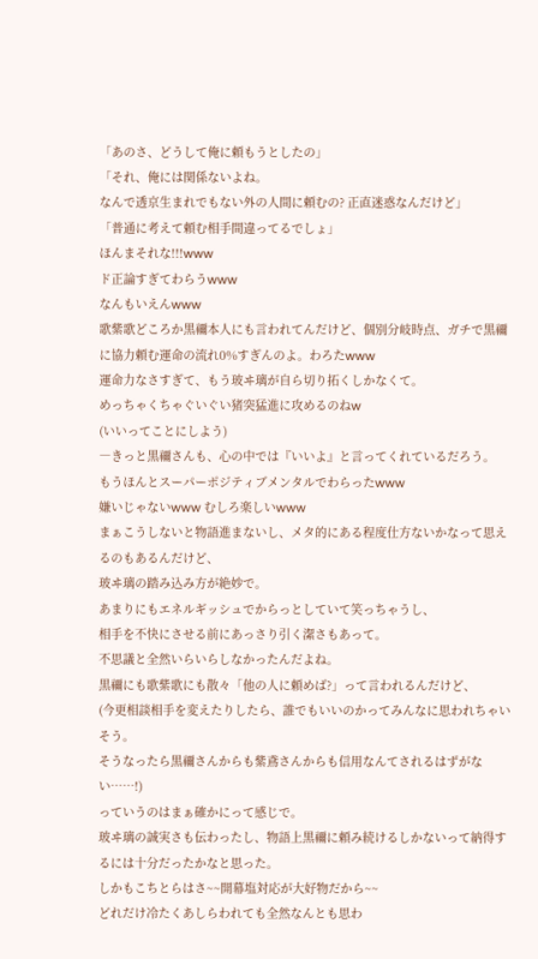「あのさ、どうして俺に頼もうとしたの」
「それ、俺には関係ないよね。
なんで透京生まれでもない外の人間に頼むの? 正直迷惑なんだけど」
「普通に考えて頼む相手間違ってるでしょ」
ほんまそれな!!!www
ド正論すぎてわらうwww
なんもいえんwww
歌紫歌どころか黒禰本人にも言われてんだけど、個別分岐時点、ガチで黒禰に協力頼む運命の流れ0%すぎんのよ。わろたwww
運命力なさすぎて、もう玻ヰ璃が自ら切り拓くしかなくて。
めっちゃくちゃぐいぐい猪突猛進に攻めるのねw
(いいってことにしよう)
―きっと黒禰さんも、心の中では『いいよ』と言ってくれているだろう。
もうほんとスーパーポジティブメンタルでわらったwww
嫌いじゃないwww むしろ楽しいwww
まぁこうしないと物語進まないし、メタ的にある程度仕方ないかなって思えるのもあるんだけど、
玻ヰ璃の踏み込み方が絶妙で。
あまりにもエネルギッシュでからっとしていて笑っちゃうし、
相手を不快にさせる前にあっさり引く潔さもあって。
不思議と全然いらいらしなかったんだよね。
黒禰にも歌紫歌にも散々「他の人に頼めば?」って言われるんだけど、
(今更相談相手を変えたりしたら、誰でもいいのかってみんなに思われちゃいそう。
そうなったら黒禰さんからも紫鳶さんからも信用なんてされるはずがない……!)
っていうのはまぁ確かにって感じで。
玻ヰ璃の誠実さも伝わったし、物語上黒禰に頼み続けるしかないって納得するには十分だったかなと思った。
しかもこちとらはさ~~開幕塩対応が大好物だから~~
どれだけ冷たくあしらわれても全然なんとも思わ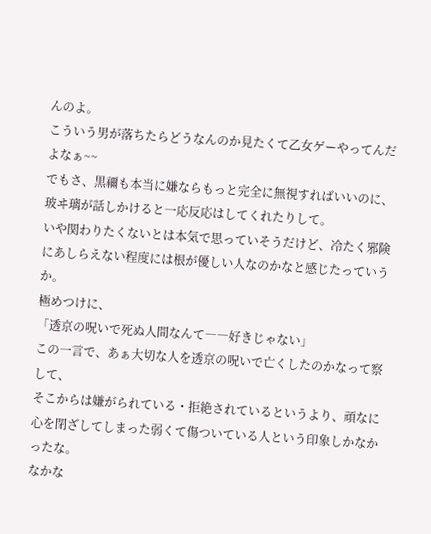んのよ。
こういう男が落ちたらどうなんのか見たくて乙女ゲーやってんだよなぁ~~
でもさ、黒禰も本当に嫌ならもっと完全に無視すればいいのに、
玻ヰ璃が話しかけると一応反応はしてくれたりして。
いや関わりたくないとは本気で思っていそうだけど、冷たく邪険にあしらえない程度には根が優しい人なのかなと感じたっていうか。
極めつけに、
「透京の呪いで死ぬ人間なんて――好きじゃない」
この一言で、あぁ大切な人を透京の呪いで亡くしたのかなって察して、
そこからは嫌がられている・拒絶されているというより、頑なに心を閉ざしてしまった弱くて傷ついている人という印象しかなかったな。
なかな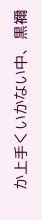か上手くいかない中、黒禰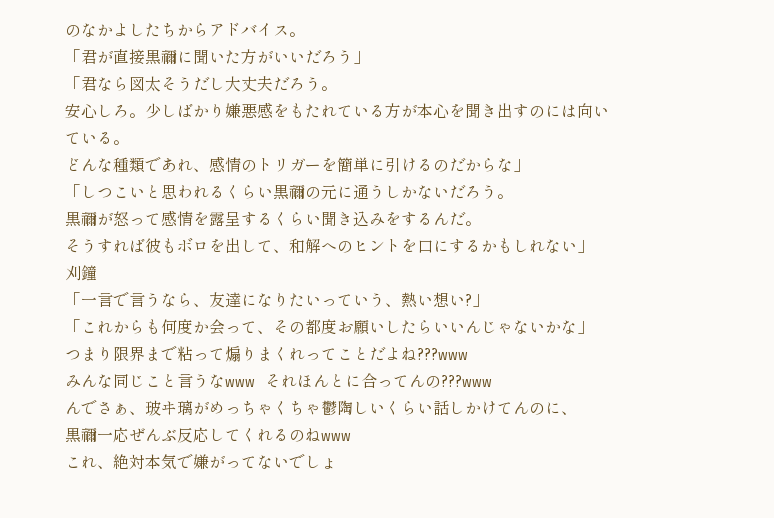のなかよしたちからアドバイス。
「君が直接黒禰に聞いた方がいいだろう」
「君なら図太そうだし大丈夫だろう。
安心しろ。少しばかり嫌悪感をもたれている方が本心を聞き出すのには向いている。
どんな種類であれ、感情のトリガーを簡単に引けるのだからな」
「しつこいと思われるくらい黒禰の元に通うしかないだろう。
黒禰が怒って感情を露呈するくらい聞き込みをするんだ。
そうすれば彼もボロを出して、和解へのヒントを口にするかもしれない」
刈鐘
「一言で言うなら、友達になりたいっていう、熱い想い?」
「これからも何度か会って、その都度お願いしたらいいんじゃないかな」
つまり限界まで粘って煽りまくれってことだよね???www
みんな同じこと言うなwww それほんとに合ってんの???www
んでさぁ、玻ヰ璃がめっちゃくちゃ鬱陶しいくらい話しかけてんのに、
黒禰一応ぜんぶ反応してくれるのねwww
これ、絶対本気で嫌がってないでしょ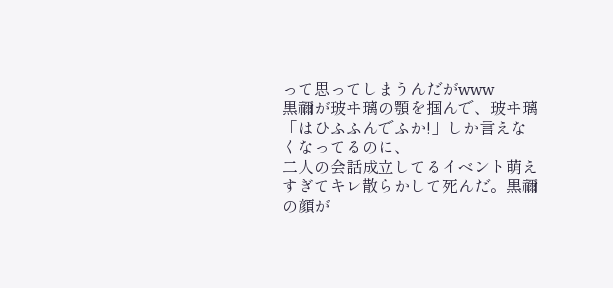って思ってしまうんだがwww
黒禰が玻ヰ璃の顎を掴んで、玻ヰ璃「はひふふんでふか!」しか言えなくなってるのに、
二人の会話成立してるイベント萌えすぎてキレ散らかして死んだ。黒禰の顔が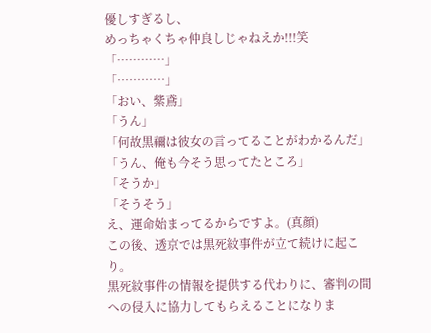優しすぎるし、
めっちゃくちゃ仲良しじゃねえか!!!笑
「…………」
「…………」
「おい、紫鳶」
「うん」
「何故黒禰は彼女の言ってることがわかるんだ」
「うん、俺も今そう思ってたところ」
「そうか」
「そうそう」
え、運命始まってるからですよ。(真顔)
この後、透京では黒死紋事件が立て続けに起こり。
黒死紋事件の情報を提供する代わりに、審判の間への侵入に協力してもらえることになりま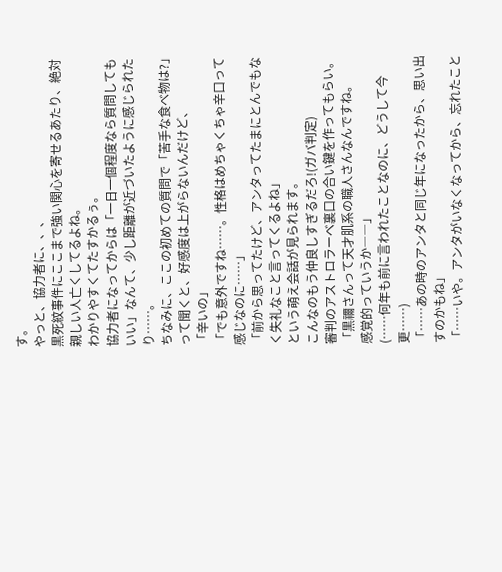す。
やっと、協力者に、、、
黒死紋事件にここまで強い関心を寄せるあたり、絶対親しい人亡くしてるよね。
わかりやすくてたすかるぅ。
協力者になってからは「一日一個程度なら質問してもいい」なんて、少し距離が近づいたように感じられたり……。
ちなみに、ここの初めての質問で「苦手な食べ物は?」って聞くと、好感度は上がらないんだけど、
「辛いの」
「でも意外ですね……。性格はめちゃくちゃ辛口って感じなのに……」
「前から思ってたけど、アンタってたまにとんでもなく失礼なこと言ってくるよね」
という萌え会話が見られます。
こんなのもう仲良しすぎるだろ!(ガバ判定)
審判のアストロラーベ裏口の合い鍵を作ってもらい。
「黒禰さんって天才肌系の職人さんなんですね。
感覚的っていうか――」
(……何年も前に言われたことなのに、どうして今更……)
「……あの時のアンタと同じ年になったから、思い出すのかもね」
「……いや。アンタがいなくなってから、忘れたこと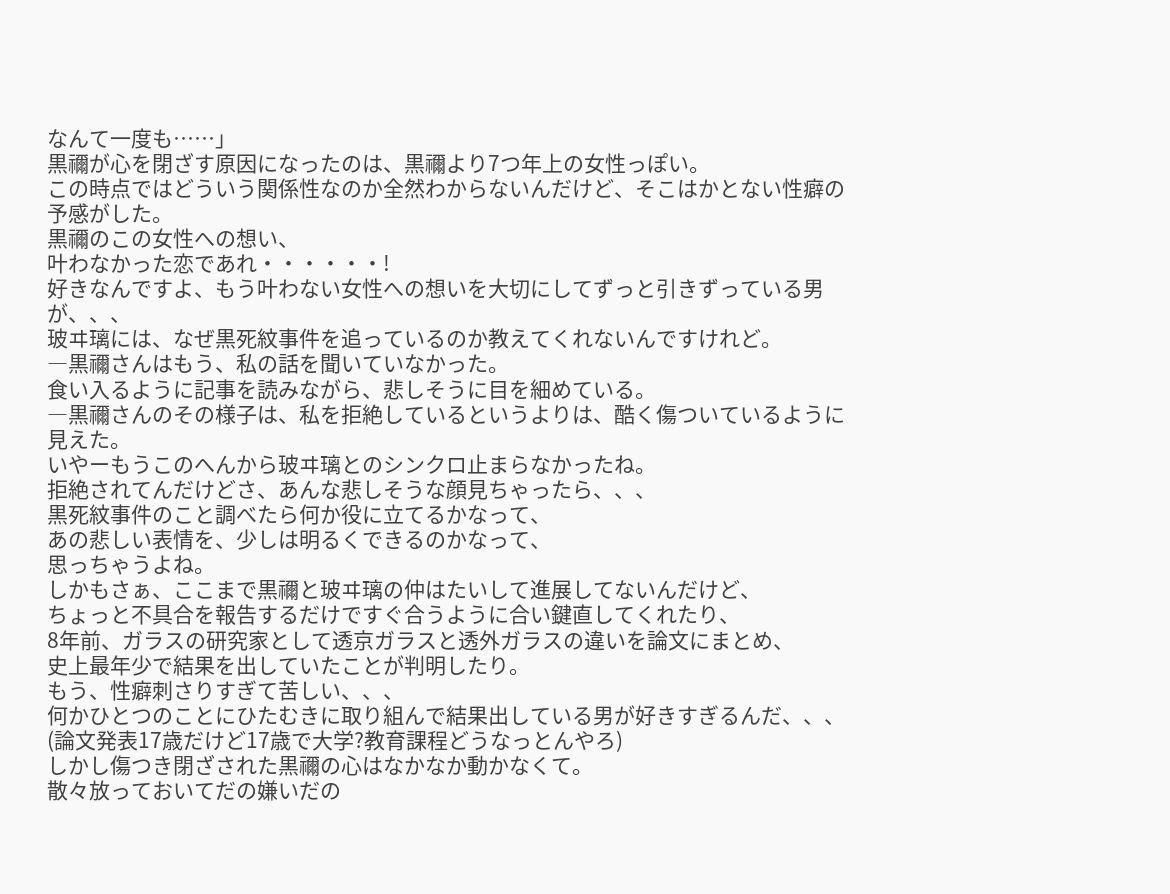なんて一度も……」
黒禰が心を閉ざす原因になったのは、黒禰より7つ年上の女性っぽい。
この時点ではどういう関係性なのか全然わからないんだけど、そこはかとない性癖の予感がした。
黒禰のこの女性への想い、
叶わなかった恋であれ・・・・・・!
好きなんですよ、もう叶わない女性への想いを大切にしてずっと引きずっている男が、、、
玻ヰ璃には、なぜ黒死紋事件を追っているのか教えてくれないんですけれど。
―黒禰さんはもう、私の話を聞いていなかった。
食い入るように記事を読みながら、悲しそうに目を細めている。
―黒禰さんのその様子は、私を拒絶しているというよりは、酷く傷ついているように見えた。
いやーもうこのへんから玻ヰ璃とのシンクロ止まらなかったね。
拒絶されてんだけどさ、あんな悲しそうな顔見ちゃったら、、、
黒死紋事件のこと調べたら何か役に立てるかなって、
あの悲しい表情を、少しは明るくできるのかなって、
思っちゃうよね。
しかもさぁ、ここまで黒禰と玻ヰ璃の仲はたいして進展してないんだけど、
ちょっと不具合を報告するだけですぐ合うように合い鍵直してくれたり、
8年前、ガラスの研究家として透京ガラスと透外ガラスの違いを論文にまとめ、
史上最年少で結果を出していたことが判明したり。
もう、性癖刺さりすぎて苦しい、、、
何かひとつのことにひたむきに取り組んで結果出している男が好きすぎるんだ、、、
(論文発表17歳だけど17歳で大学?教育課程どうなっとんやろ)
しかし傷つき閉ざされた黒禰の心はなかなか動かなくて。
散々放っておいてだの嫌いだの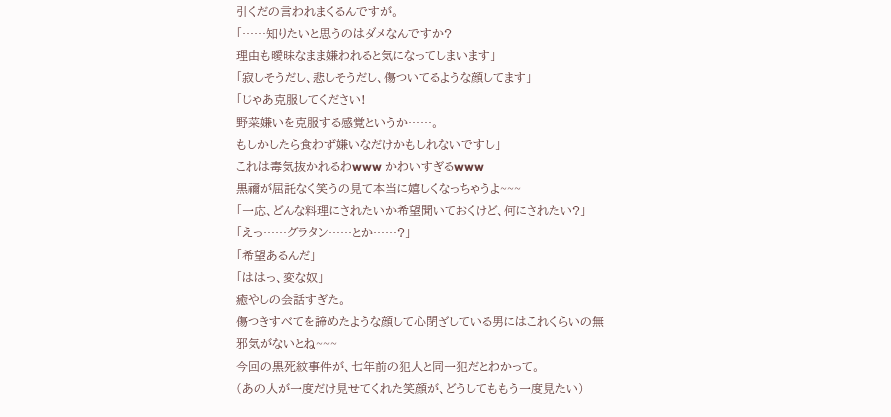引くだの言われまくるんですが。
「……知りたいと思うのはダメなんですか?
理由も曖昧なまま嫌われると気になってしまいます」
「寂しそうだし、悲しそうだし、傷ついてるような顔してます」
「じゃあ克服してください!
野菜嫌いを克服する感覚というか……。
もしかしたら食わず嫌いなだけかもしれないですし」
これは毒気抜かれるわwww かわいすぎるwww
黒禰が屈託なく笑うの見て本当に嬉しくなっちゃうよ~~~
「一応、どんな料理にされたいか希望聞いておくけど、何にされたい?」
「えっ……グラタン……とか……?」
「希望あるんだ」
「ははっ、変な奴」
癒やしの会話すぎた。
傷つきすべてを諦めたような顔して心閉ざしている男にはこれくらいの無邪気がないとね~~~
今回の黒死紋事件が、七年前の犯人と同一犯だとわかって。
(あの人が一度だけ見せてくれた笑顔が、どうしてももう一度見たい)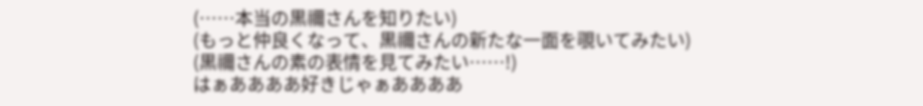(……本当の黒禰さんを知りたい)
(もっと仲良くなって、黒禰さんの新たな一面を覗いてみたい)
(黒禰さんの素の表情を見てみたい……!)
はぁああああ好きじゃぁああああ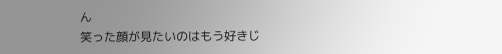ん
笑った顔が見たいのはもう好きじ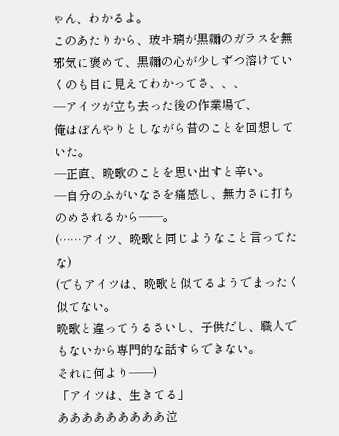ゃん、わかるよ。
このあたりから、玻ヰ璃が黒禰のガラスを無邪気に褒めて、黒禰の心が少しずつ溶けていくのも目に見えてわかってさ、、、
―アイツが立ち去った後の作業場で、
俺はぼんやりとしながら昔のことを回想していた。
―正直、晩歌のことを思い出すと辛い。
―自分のふがいなさを痛感し、無力さに打ちのめされるから――。
(……アイツ、晩歌と同じようなこと言ってたな)
(でもアイツは、晩歌と似てるようでまったく似てない。
晩歌と違ってうるさいし、子供だし、職人でもないから専門的な話すらできない。
それに何より――)
「アイツは、生きてる」
あああああああああ泣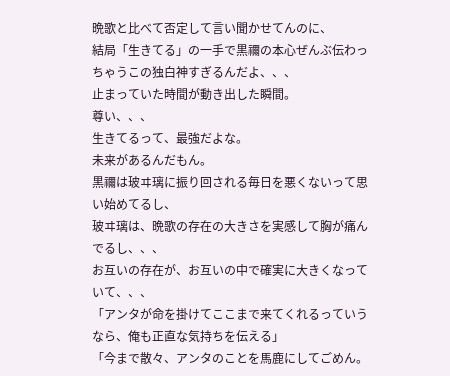晩歌と比べて否定して言い聞かせてんのに、
結局「生きてる」の一手で黒禰の本心ぜんぶ伝わっちゃうこの独白神すぎるんだよ、、、
止まっていた時間が動き出した瞬間。
尊い、、、
生きてるって、最強だよな。
未来があるんだもん。
黒禰は玻ヰ璃に振り回される毎日を悪くないって思い始めてるし、
玻ヰ璃は、晩歌の存在の大きさを実感して胸が痛んでるし、、、
お互いの存在が、お互いの中で確実に大きくなっていて、、、
「アンタが命を掛けてここまで来てくれるっていうなら、俺も正直な気持ちを伝える」
「今まで散々、アンタのことを馬鹿にしてごめん。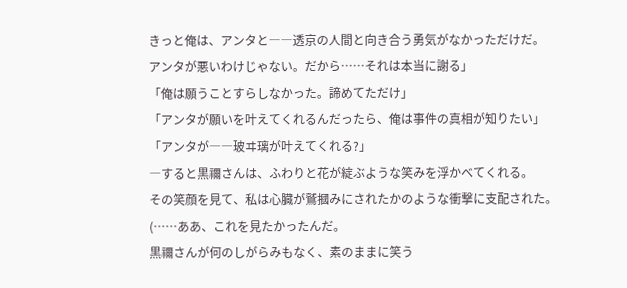きっと俺は、アンタと――透京の人間と向き合う勇気がなかっただけだ。
アンタが悪いわけじゃない。だから……それは本当に謝る」
「俺は願うことすらしなかった。諦めてただけ」
「アンタが願いを叶えてくれるんだったら、俺は事件の真相が知りたい」
「アンタが――玻ヰ璃が叶えてくれる?」
―すると黒禰さんは、ふわりと花が綻ぶような笑みを浮かべてくれる。
その笑顔を見て、私は心臓が鷲摑みにされたかのような衝撃に支配された。
(……ああ、これを見たかったんだ。
黒禰さんが何のしがらみもなく、素のままに笑う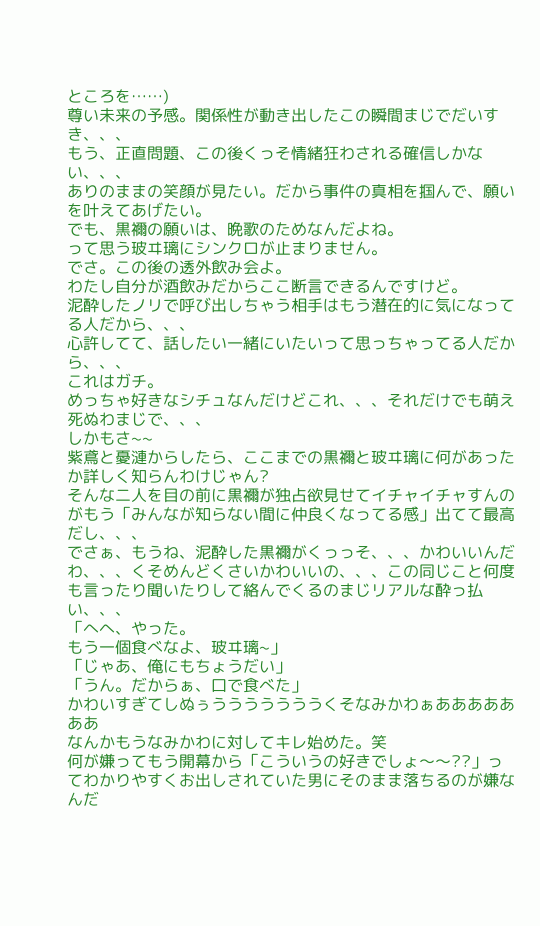ところを……)
尊い未来の予感。関係性が動き出したこの瞬間まじでだいすき、、、
もう、正直問題、この後くっそ情緒狂わされる確信しかない、、、
ありのままの笑顔が見たい。だから事件の真相を掴んで、願いを叶えてあげたい。
でも、黒禰の願いは、晩歌のためなんだよね。
って思う玻ヰ璃にシンクロが止まりません。
でさ。この後の透外飲み会よ。
わたし自分が酒飲みだからここ断言できるんですけど。
泥酔したノリで呼び出しちゃう相手はもう潜在的に気になってる人だから、、、
心許してて、話したい一緒にいたいって思っちゃってる人だから、、、
これはガチ。
めっちゃ好きなシチュなんだけどこれ、、、それだけでも萌え死ぬわまじで、、、
しかもさ~~
紫鳶と憂漣からしたら、ここまでの黒禰と玻ヰ璃に何があったか詳しく知らんわけじゃん?
そんな二人を目の前に黒禰が独占欲見せてイチャイチャすんのがもう「みんなが知らない間に仲良くなってる感」出てて最高だし、、、
でさぁ、もうね、泥酔した黒禰がくっっそ、、、かわいいんだわ、、、くそめんどくさいかわいいの、、、この同じこと何度も言ったり聞いたりして絡んでくるのまじリアルな酔っ払い、、、
「へへ、やった。
もう一個食べなよ、玻ヰ璃~」
「じゃあ、俺にもちょうだい」
「うん。だからぁ、口で食べた」
かわいすぎてしぬぅうううううううくそなみかわぁあああああああ
なんかもうなみかわに対してキレ始めた。笑
何が嫌ってもう開幕から「こういうの好きでしょ〜〜??」ってわかりやすくお出しされていた男にそのまま落ちるのが嫌なんだ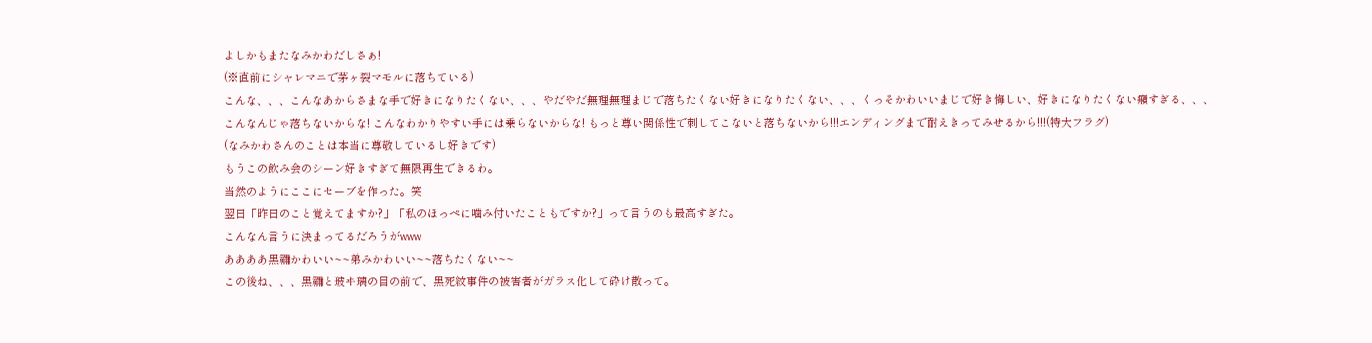よしかもまたなみかわだしさぁ!
(※直前にシャレマニで茅ヶ裂マモルに落ちている)
こんな、、、こんなあからさまな手で好きになりたくない、、、やだやだ無理無理まじで落ちたくない好きになりたくない、、、くっそかわいいまじで好き悔しい、好きになりたくない癪すぎる、、、
こんなんじゃ落ちないからな! こんなわかりやすい手には乗らないからな! もっと尊い関係性で刺してこないと落ちないから!!!エンディングまで耐えきってみせるから!!!(特大フラグ)
(なみかわさんのことは本当に尊敬しているし好きです)
もうこの飲み会のシーン好きすぎて無限再生できるわ。
当然のようにここにセーブを作った。笑
翌日「昨日のこと覚えてますか?」「私のほっぺに噛み付いたこともですか?」って言うのも最高すぎた。
こんなん言うに決まってるだろうがwww
ああああ黒禰かわいい~~弟みかわいい~~落ちたくない~~
この後ね、、、黒禰と玻ヰ璃の目の前で、黒死紋事件の被害者がガラス化して砕け散って。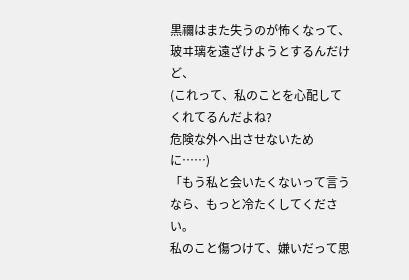黒禰はまた失うのが怖くなって、玻ヰ璃を遠ざけようとするんだけど、
(これって、私のことを心配してくれてるんだよね?
危険な外へ出させないために……)
「もう私と会いたくないって言うなら、もっと冷たくしてください。
私のこと傷つけて、嫌いだって思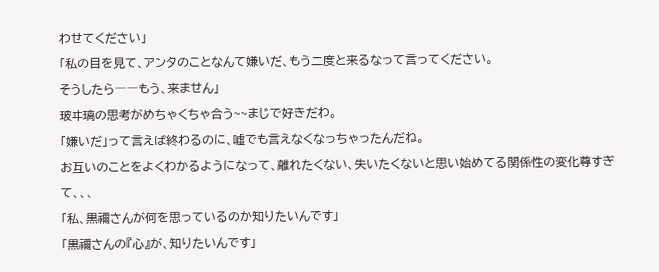わせてください」
「私の目を見て、アンタのことなんて嫌いだ、もう二度と来るなって言ってください。
そうしたら――もう、来ません」
玻ヰ璃の思考がめちゃくちゃ合う~~まじで好きだわ。
「嫌いだ」って言えば終わるのに、嘘でも言えなくなっちゃったんだね。
お互いのことをよくわかるようになって、離れたくない、失いたくないと思い始めてる関係性の変化尊すぎて、、、
「私、黒禰さんが何を思っているのか知りたいんです」
「黒禰さんの『心』が、知りたいんです」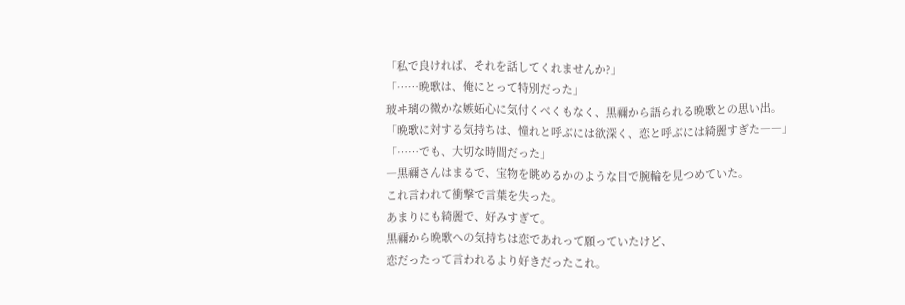「私で良ければ、それを話してくれませんか?」
「……晩歌は、俺にとって特別だった」
玻ヰ璃の微かな嫉妬心に気付くべくもなく、黒禰から語られる晩歌との思い出。
「晩歌に対する気持ちは、憧れと呼ぶには欲深く、恋と呼ぶには綺麗すぎた――」
「……でも、大切な時間だった」
―黒禰さんはまるで、宝物を眺めるかのような目で腕輪を見つめていた。
これ言われて衝撃で言葉を失った。
あまりにも綺麗で、好みすぎて。
黒禰から晩歌への気持ちは恋であれって願っていたけど、
恋だったって言われるより好きだったこれ。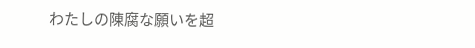わたしの陳腐な願いを超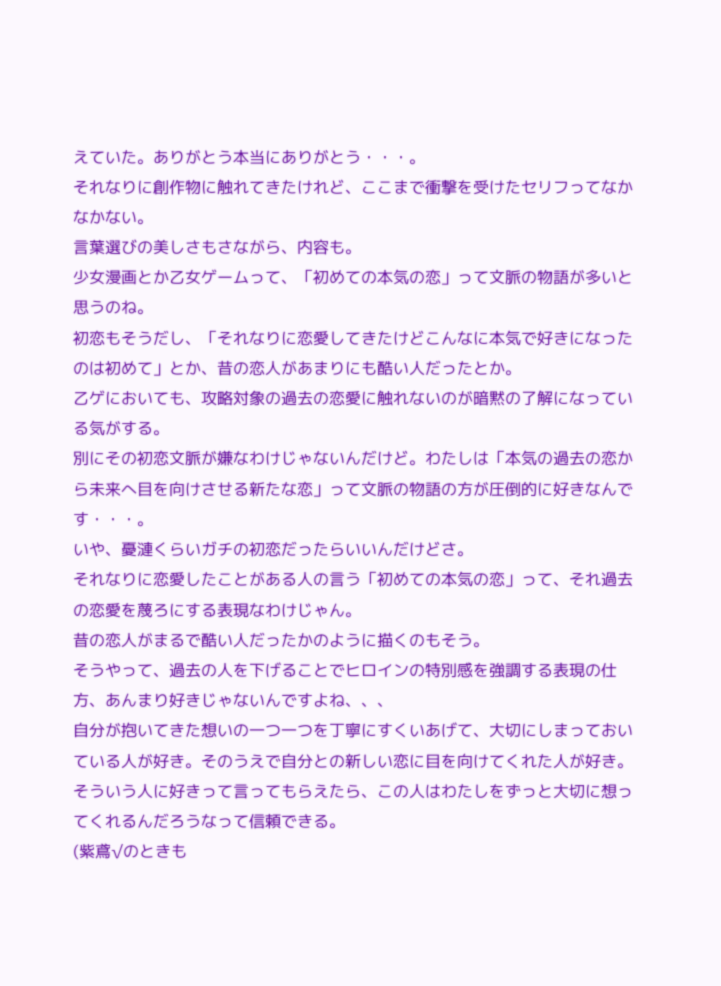えていた。ありがとう本当にありがとう・・・。
それなりに創作物に触れてきたけれど、ここまで衝撃を受けたセリフってなかなかない。
言葉選びの美しさもさながら、内容も。
少女漫画とか乙女ゲームって、「初めての本気の恋」って文脈の物語が多いと思うのね。
初恋もそうだし、「それなりに恋愛してきたけどこんなに本気で好きになったのは初めて」とか、昔の恋人があまりにも酷い人だったとか。
乙ゲにおいても、攻略対象の過去の恋愛に触れないのが暗黙の了解になっている気がする。
別にその初恋文脈が嫌なわけじゃないんだけど。わたしは「本気の過去の恋から未来へ目を向けさせる新たな恋」って文脈の物語の方が圧倒的に好きなんです・・・。
いや、憂漣くらいガチの初恋だったらいいんだけどさ。
それなりに恋愛したことがある人の言う「初めての本気の恋」って、それ過去の恋愛を蔑ろにする表現なわけじゃん。
昔の恋人がまるで酷い人だったかのように描くのもそう。
そうやって、過去の人を下げることでヒロインの特別感を強調する表現の仕方、あんまり好きじゃないんですよね、、、
自分が抱いてきた想いの一つ一つを丁寧にすくいあげて、大切にしまっておいている人が好き。そのうえで自分との新しい恋に目を向けてくれた人が好き。
そういう人に好きって言ってもらえたら、この人はわたしをずっと大切に想ってくれるんだろうなって信頼できる。
(紫鳶√のときも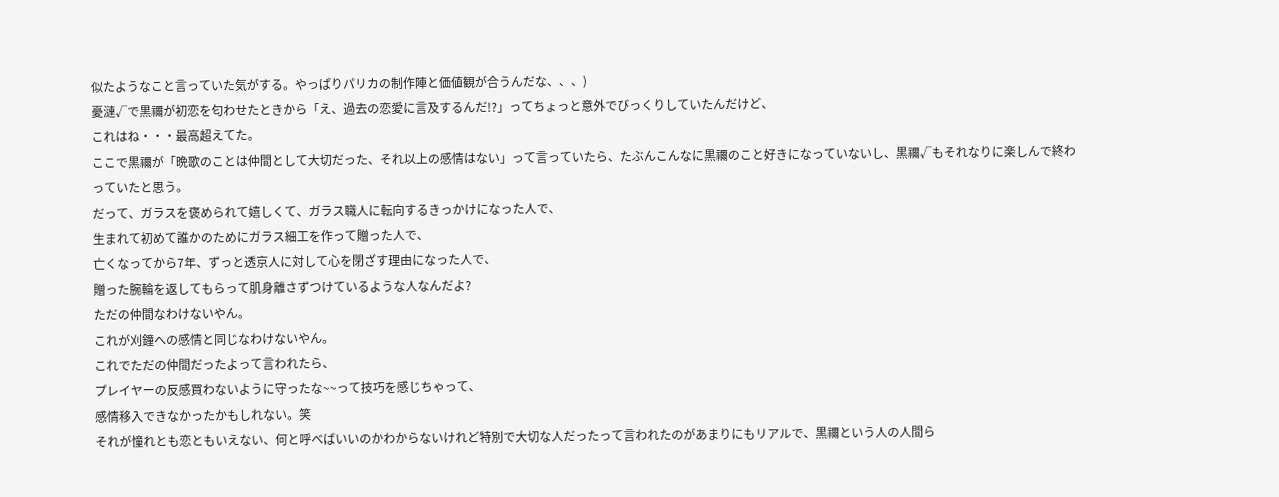似たようなこと言っていた気がする。やっぱりパリカの制作陣と価値観が合うんだな、、、)
憂漣√で黒禰が初恋を匂わせたときから「え、過去の恋愛に言及するんだ!?」ってちょっと意外でびっくりしていたんだけど、
これはね・・・最高超えてた。
ここで黒禰が「晩歌のことは仲間として大切だった、それ以上の感情はない」って言っていたら、たぶんこんなに黒禰のこと好きになっていないし、黒禰√もそれなりに楽しんで終わっていたと思う。
だって、ガラスを褒められて嬉しくて、ガラス職人に転向するきっかけになった人で、
生まれて初めて誰かのためにガラス細工を作って贈った人で、
亡くなってから7年、ずっと透京人に対して心を閉ざす理由になった人で、
贈った腕輪を返してもらって肌身離さずつけているような人なんだよ?
ただの仲間なわけないやん。
これが刈鐘への感情と同じなわけないやん。
これでただの仲間だったよって言われたら、
プレイヤーの反感買わないように守ったな~~って技巧を感じちゃって、
感情移入できなかったかもしれない。笑
それが憧れとも恋ともいえない、何と呼べばいいのかわからないけれど特別で大切な人だったって言われたのがあまりにもリアルで、黒禰という人の人間ら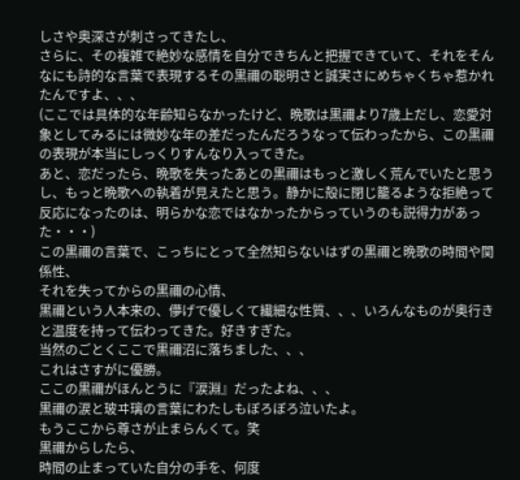しさや奥深さが刺さってきたし、
さらに、その複雑で絶妙な感情を自分できちんと把握できていて、それをそんなにも詩的な言葉で表現するその黒禰の聡明さと誠実さにめちゃくちゃ惹かれたんですよ、、、
(ここでは具体的な年齢知らなかったけど、晩歌は黒禰より7歳上だし、恋愛対象としてみるには微妙な年の差だったんだろうなって伝わったから、この黒禰の表現が本当にしっくりすんなり入ってきた。
あと、恋だったら、晩歌を失ったあとの黒禰はもっと激しく荒んでいたと思うし、もっと晩歌への執着が見えたと思う。静かに殻に閉じ籠るような拒絶って反応になったのは、明らかな恋ではなかったからっていうのも説得力があった・・・)
この黒禰の言葉で、こっちにとって全然知らないはずの黒禰と晩歌の時間や関係性、
それを失ってからの黒禰の心情、
黒禰という人本来の、儚げで優しくて繊細な性質、、、いろんなものが奥行きと温度を持って伝わってきた。好きすぎた。
当然のごとくここで黒禰沼に落ちました、、、
これはさすがに優勝。
ここの黒禰がほんとうに『涙淵』だったよね、、、
黒禰の涙と玻ヰ璃の言葉にわたしもぼろぼろ泣いたよ。
もうここから尊さが止まらんくて。笑
黒禰からしたら、
時間の止まっていた自分の手を、何度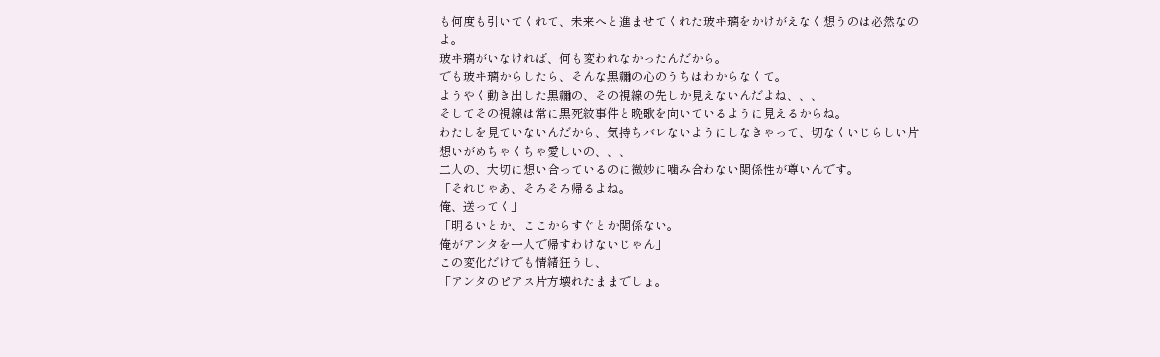も何度も引いてくれて、未来へと進ませてくれた玻ヰ璃をかけがえなく想うのは必然なのよ。
玻ヰ璃がいなければ、何も変われなかったんだから。
でも玻ヰ璃からしたら、そんな黒禰の心のうちはわからなくて。
ようやく動き出した黒禰の、その視線の先しか見えないんだよね、、、
そしてその視線は常に黒死紋事件と晩歌を向いているように見えるからね。
わたしを見ていないんだから、気持ちバレないようにしなきゃって、切なくいじらしい片想いがめちゃくちゃ愛しいの、、、
二人の、大切に想い合っているのに微妙に噛み合わない関係性が尊いんです。
「それじゃあ、そろそろ帰るよね。
俺、送ってく」
「明るいとか、ここからすぐとか関係ない。
俺がアンタを一人で帰すわけないじゃん」
この変化だけでも情緒狂うし、
「アンタのピアス片方壊れたままでしょ。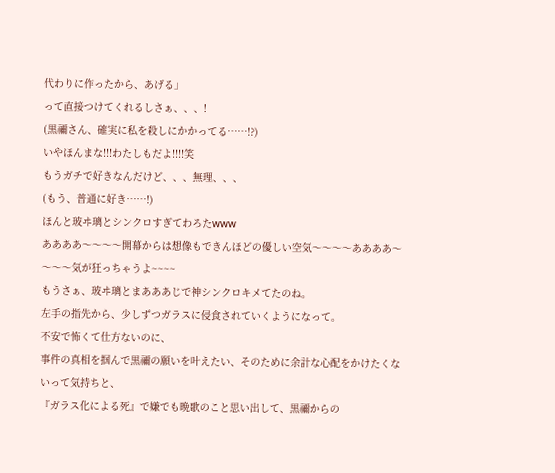代わりに作ったから、あげる」
って直接つけてくれるしさぁ、、、!
(黒禰さん、確実に私を殺しにかかってる……!?)
いやほんまな!!!わたしもだよ!!!!笑
もうガチで好きなんだけど、、、無理、、、
(もう、普通に好き……!)
ほんと玻ヰ璃とシンクロすぎてわろたwww
ああああ〜〜〜〜開幕からは想像もできんほどの優しい空気〜〜〜〜ああああ〜〜〜〜気が狂っちゃうよ~~~~
もうさぁ、玻ヰ璃とまあああじで神シンクロキメてたのね。
左手の指先から、少しずつガラスに侵食されていくようになって。
不安で怖くて仕方ないのに、
事件の真相を掴んで黒禰の願いを叶えたい、そのために余計な心配をかけたくないって気持ちと、
『ガラス化による死』で嫌でも晩歌のこと思い出して、黒禰からの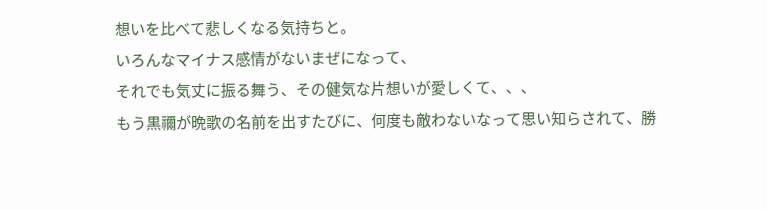想いを比べて悲しくなる気持ちと。
いろんなマイナス感情がないまぜになって、
それでも気丈に振る舞う、その健気な片想いが愛しくて、、、
もう黒禰が晩歌の名前を出すたびに、何度も敵わないなって思い知らされて、勝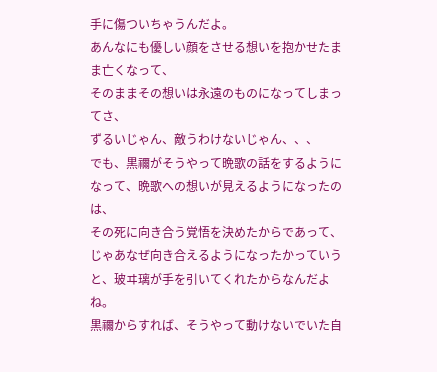手に傷ついちゃうんだよ。
あんなにも優しい顔をさせる想いを抱かせたまま亡くなって、
そのままその想いは永遠のものになってしまってさ、
ずるいじゃん、敵うわけないじゃん、、、
でも、黒禰がそうやって晩歌の話をするようになって、晩歌への想いが見えるようになったのは、
その死に向き合う覚悟を決めたからであって、
じゃあなぜ向き合えるようになったかっていうと、玻ヰ璃が手を引いてくれたからなんだよね。
黒禰からすれば、そうやって動けないでいた自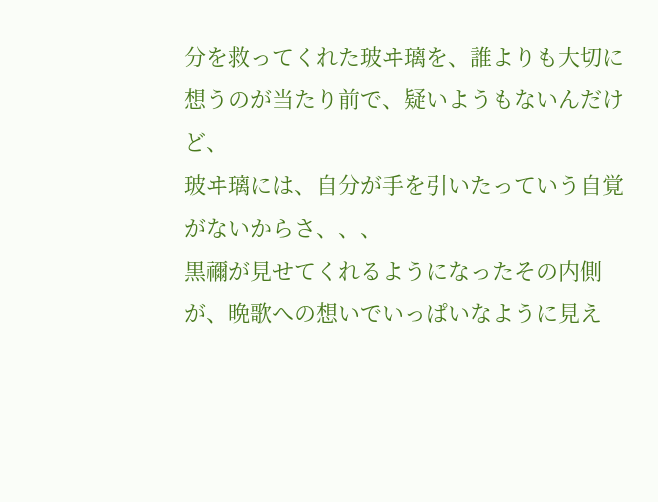分を救ってくれた玻ヰ璃を、誰よりも大切に想うのが当たり前で、疑いようもないんだけど、
玻ヰ璃には、自分が手を引いたっていう自覚がないからさ、、、
黒禰が見せてくれるようになったその内側が、晩歌への想いでいっぱいなように見え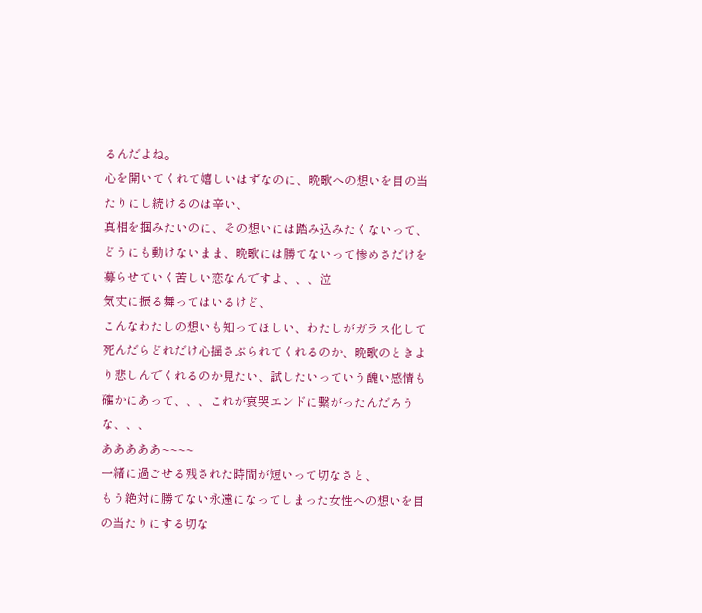るんだよね。
心を開いてくれて嬉しいはずなのに、晩歌への想いを目の当たりにし続けるのは辛い、
真相を掴みたいのに、その想いには踏み込みたくないって、
どうにも動けないまま、晩歌には勝てないって惨めさだけを募らせていく苦しい恋なんですよ、、、泣
気丈に振る舞ってはいるけど、
こんなわたしの想いも知ってほしい、わたしがガラス化して死んだらどれだけ心揺さぶられてくれるのか、晩歌のときより悲しんでくれるのか見たい、試したいっていう醜い感情も確かにあって、、、これが哀哭エンドに繋がったんだろうな、、、
あああああ~~~~
一緒に過ごせる残された時間が短いって切なさと、
もう絶対に勝てない永遠になってしまった女性への想いを目の当たりにする切な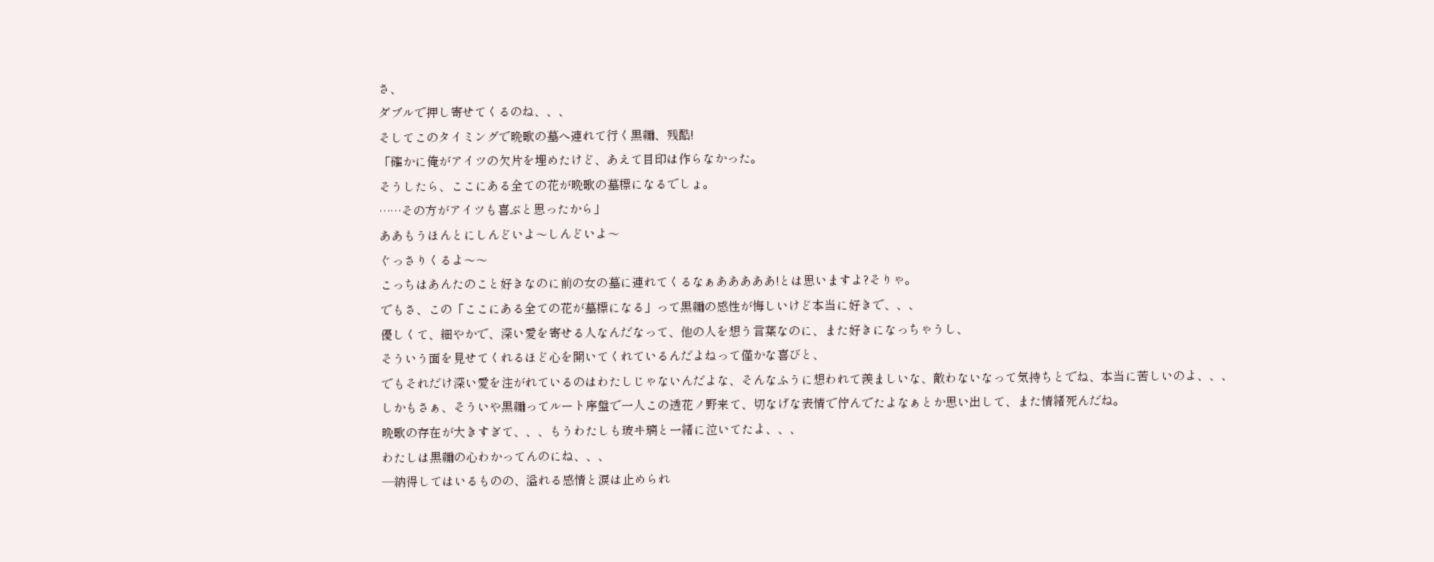さ、
ダブルで押し寄せてくるのね、、、
そしてこのタイミングで晩歌の墓へ連れて行く黒禰、残酷!
「確かに俺がアイツの欠片を埋めたけど、あえて目印は作らなかった。
そうしたら、ここにある全ての花が晩歌の墓標になるでしょ。
……その方がアイツも喜ぶと思ったから」
ああもうほんとにしんどいよ〜しんどいよ〜
ぐっさりくるよ〜〜
こっちはあんたのこと好きなのに前の女の墓に連れてくるなぁあああああ!とは思いますよ?そりゃ。
でもさ、この「ここにある全ての花が墓標になる」って黒禰の感性が悔しいけど本当に好きで、、、
優しくて、細やかで、深い愛を寄せる人なんだなって、他の人を想う言葉なのに、また好きになっちゃうし、
そういう面を見せてくれるほど心を開いてくれているんだよねって僅かな喜びと、
でもそれだけ深い愛を注がれているのはわたしじゃないんだよな、そんなふうに想われて羨ましいな、敵わないなって気持ちとでね、本当に苦しいのよ、、、
しかもさぁ、そういや黒禰ってルート序盤で一人この透花ノ野来て、切なげな表情で佇んでたよなぁとか思い出して、また情緒死んだね。
晩歌の存在が大きすぎて、、、もうわたしも玻ヰ璃と一緒に泣いてたよ、、、
わたしは黒禰の心わかってんのにね、、、
―納得してはいるものの、溢れる感情と涙は止められ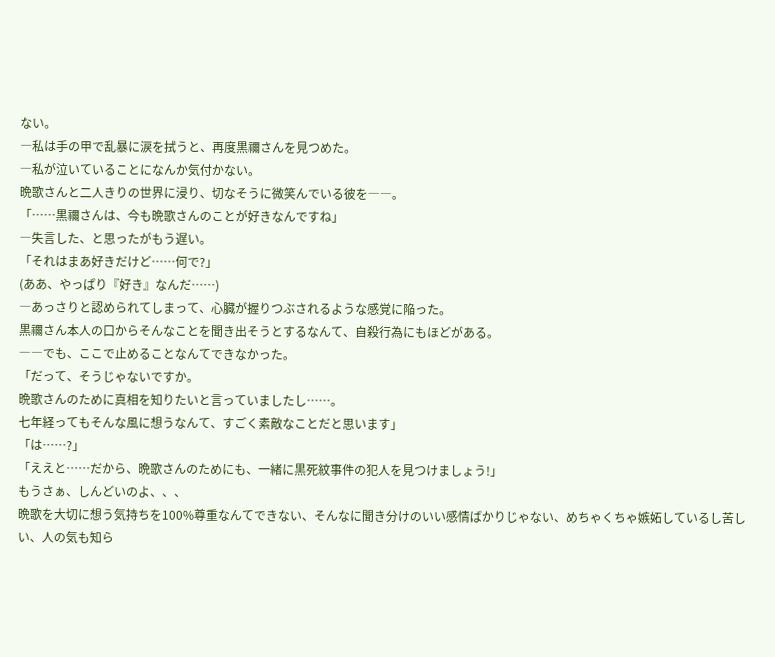ない。
―私は手の甲で乱暴に涙を拭うと、再度黒禰さんを見つめた。
―私が泣いていることになんか気付かない。
晩歌さんと二人きりの世界に浸り、切なそうに微笑んでいる彼を――。
「……黒禰さんは、今も晩歌さんのことが好きなんですね」
―失言した、と思ったがもう遅い。
「それはまあ好きだけど……何で?」
(ああ、やっぱり『好き』なんだ……)
―あっさりと認められてしまって、心臓が握りつぶされるような感覚に陥った。
黒禰さん本人の口からそんなことを聞き出そうとするなんて、自殺行為にもほどがある。
――でも、ここで止めることなんてできなかった。
「だって、そうじゃないですか。
晩歌さんのために真相を知りたいと言っていましたし……。
七年経ってもそんな風に想うなんて、すごく素敵なことだと思います」
「は……?」
「ええと……だから、晩歌さんのためにも、一緒に黒死紋事件の犯人を見つけましょう!」
もうさぁ、しんどいのよ、、、
晩歌を大切に想う気持ちを100%尊重なんてできない、そんなに聞き分けのいい感情ばかりじゃない、めちゃくちゃ嫉妬しているし苦しい、人の気も知ら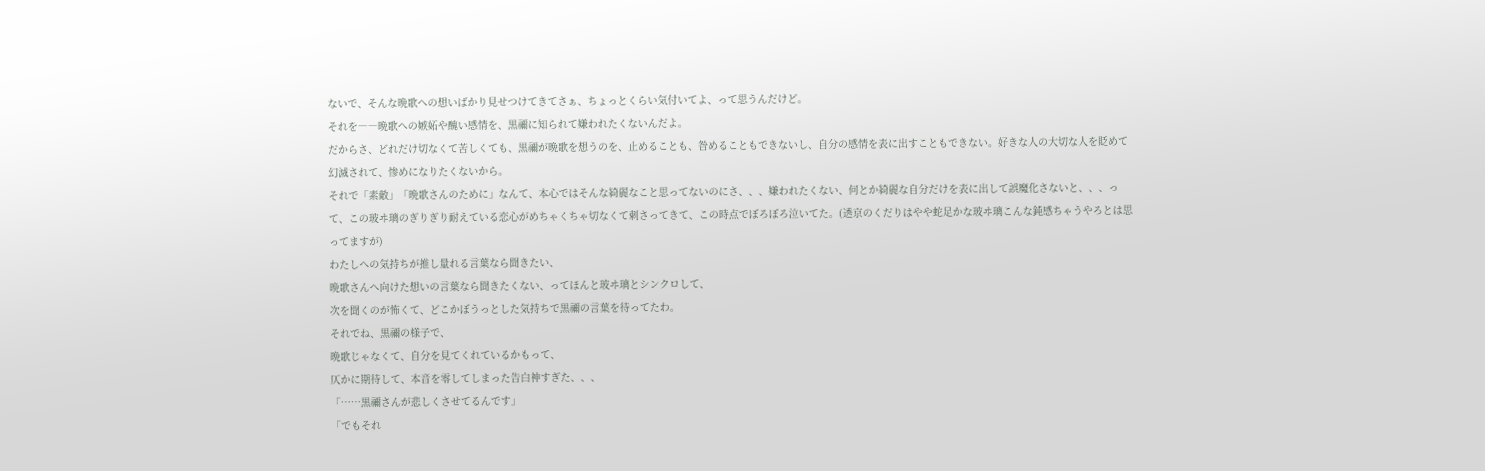ないで、そんな晩歌への想いばかり見せつけてきてさぁ、ちょっとくらい気付いてよ、って思うんだけど。
それを――晩歌への嫉妬や醜い感情を、黒禰に知られて嫌われたくないんだよ。
だからさ、どれだけ切なくて苦しくても、黒禰が晩歌を想うのを、止めることも、咎めることもできないし、自分の感情を表に出すこともできない。好きな人の大切な人を貶めて幻滅されて、惨めになりたくないから。
それで「素敵」「晩歌さんのために」なんて、本心ではそんな綺麗なこと思ってないのにさ、、、嫌われたくない、何とか綺麗な自分だけを表に出して誤魔化さないと、、、って、この玻ヰ璃のぎりぎり耐えている恋心がめちゃくちゃ切なくて刺さってきて、この時点でぼろぼろ泣いてた。(透京のくだりはやや蛇足かな玻ヰ璃こんな鈍感ちゃうやろとは思ってますが)
わたしへの気持ちが推し量れる言葉なら聞きたい、
晩歌さんへ向けた想いの言葉なら聞きたくない、ってほんと玻ヰ璃とシンクロして、
次を聞くのが怖くて、どこかぼうっとした気持ちで黒禰の言葉を待ってたわ。
それでね、黒禰の様子で、
晩歌じゃなくて、自分を見てくれているかもって、
仄かに期待して、本音を零してしまった告白神すぎた、、、
「……黒禰さんが悲しくさせてるんです」
「でもそれ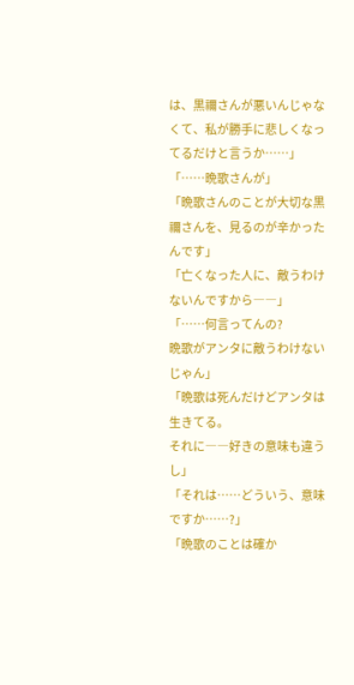は、黒禰さんが悪いんじゃなくて、私が勝手に悲しくなってるだけと言うか……」
「……晩歌さんが」
「晩歌さんのことが大切な黒禰さんを、見るのが辛かったんです」
「亡くなった人に、敵うわけないんですから――」
「……何言ってんの?
晩歌がアンタに敵うわけないじゃん」
「晩歌は死んだけどアンタは生きてる。
それに――好きの意味も違うし」
「それは……どういう、意味ですか……?」
「晩歌のことは確か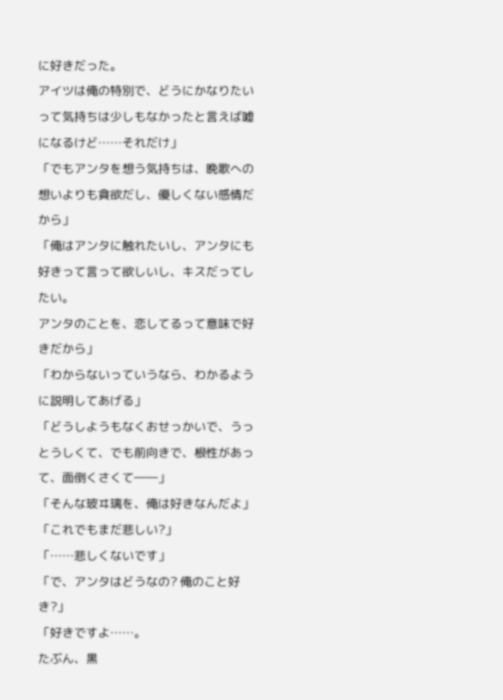に好きだった。
アイツは俺の特別で、どうにかなりたいって気持ちは少しもなかったと言えば嘘になるけど……それだけ」
「でもアンタを想う気持ちは、晩歌への想いよりも貪欲だし、優しくない感情だから」
「俺はアンタに触れたいし、アンタにも好きって言って欲しいし、キスだってしたい。
アンタのことを、恋してるって意味で好きだから」
「わからないっていうなら、わかるように説明してあげる」
「どうしようもなくおせっかいで、うっとうしくて、でも前向きで、根性があって、面倒くさくて――」
「そんな玻ヰ璃を、俺は好きなんだよ」
「これでもまだ悲しい?」
「……悲しくないです」
「で、アンタはどうなの? 俺のこと好き?」
「好きですよ……。
たぶん、黒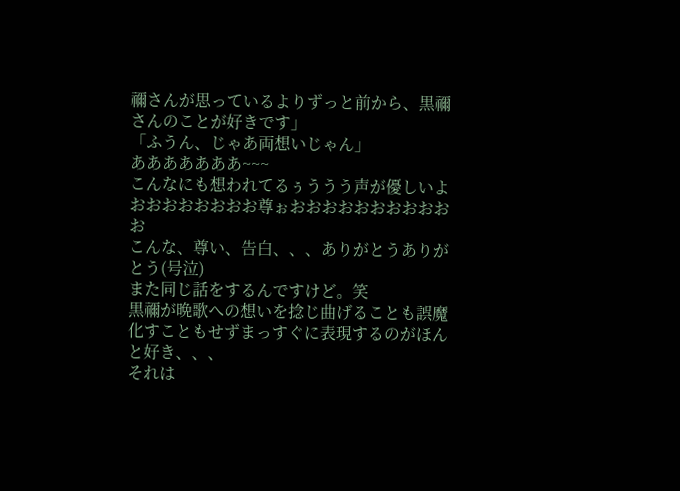禰さんが思っているよりずっと前から、黒禰さんのことが好きです」
「ふうん、じゃあ両想いじゃん」
あああああああ~~~
こんなにも想われてるぅううう声が優しいよおおおおおおおお尊ぉおおおおおおおおおおお
こんな、尊い、告白、、、ありがとうありがとう(号泣)
また同じ話をするんですけど。笑
黒禰が晩歌への想いを捻じ曲げることも誤魔化すこともせずまっすぐに表現するのがほんと好き、、、
それは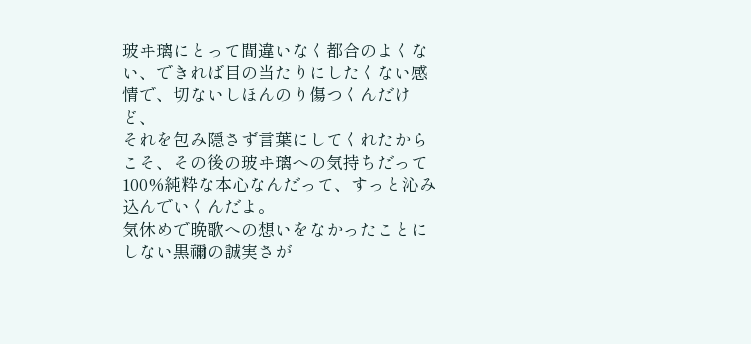玻ヰ璃にとって間違いなく都合のよくない、できれば目の当たりにしたくない感情で、切ないしほんのり傷つくんだけど、
それを包み隠さず言葉にしてくれたからこそ、その後の玻ヰ璃への気持ちだって100%純粋な本心なんだって、すっと沁み込んでいくんだよ。
気休めで晩歌への想いをなかったことにしない黒禰の誠実さが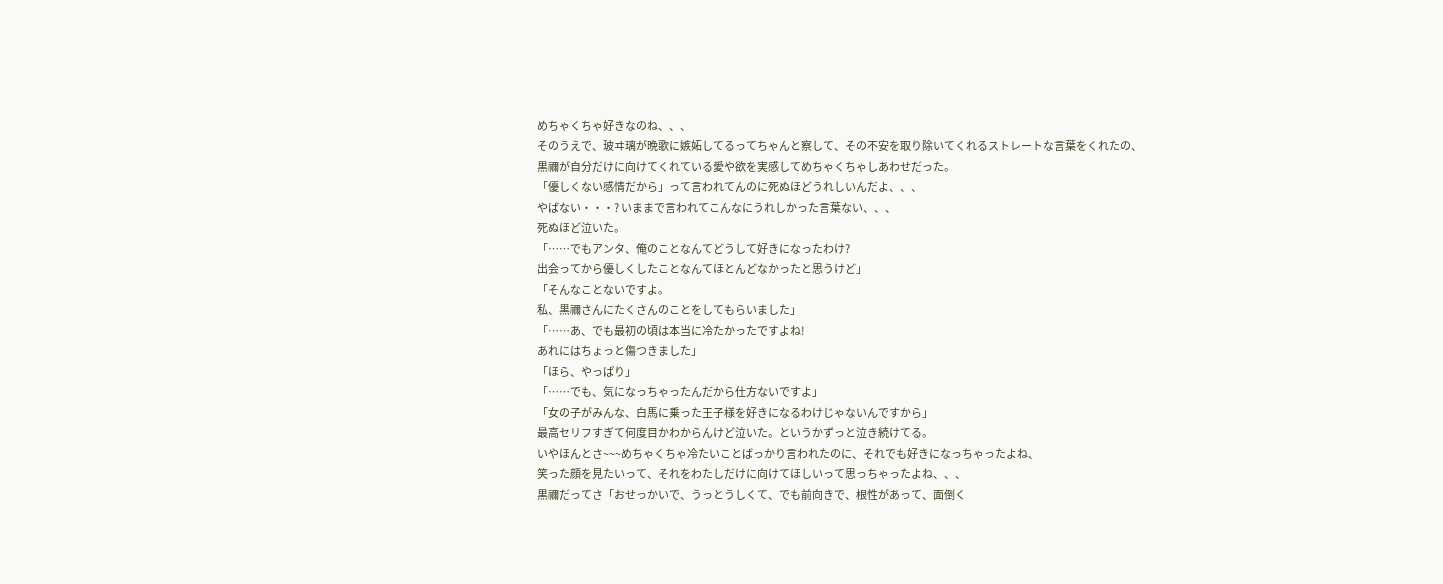めちゃくちゃ好きなのね、、、
そのうえで、玻ヰ璃が晩歌に嫉妬してるってちゃんと察して、その不安を取り除いてくれるストレートな言葉をくれたの、
黒禰が自分だけに向けてくれている愛や欲を実感してめちゃくちゃしあわせだった。
「優しくない感情だから」って言われてんのに死ぬほどうれしいんだよ、、、
やばない・・・? いままで言われてこんなにうれしかった言葉ない、、、
死ぬほど泣いた。
「……でもアンタ、俺のことなんてどうして好きになったわけ?
出会ってから優しくしたことなんてほとんどなかったと思うけど」
「そんなことないですよ。
私、黒禰さんにたくさんのことをしてもらいました」
「……あ、でも最初の頃は本当に冷たかったですよね!
あれにはちょっと傷つきました」
「ほら、やっぱり」
「……でも、気になっちゃったんだから仕方ないですよ」
「女の子がみんな、白馬に乗った王子様を好きになるわけじゃないんですから」
最高セリフすぎて何度目かわからんけど泣いた。というかずっと泣き続けてる。
いやほんとさ~~~めちゃくちゃ冷たいことばっかり言われたのに、それでも好きになっちゃったよね、
笑った顔を見たいって、それをわたしだけに向けてほしいって思っちゃったよね、、、
黒禰だってさ「おせっかいで、うっとうしくて、でも前向きで、根性があって、面倒く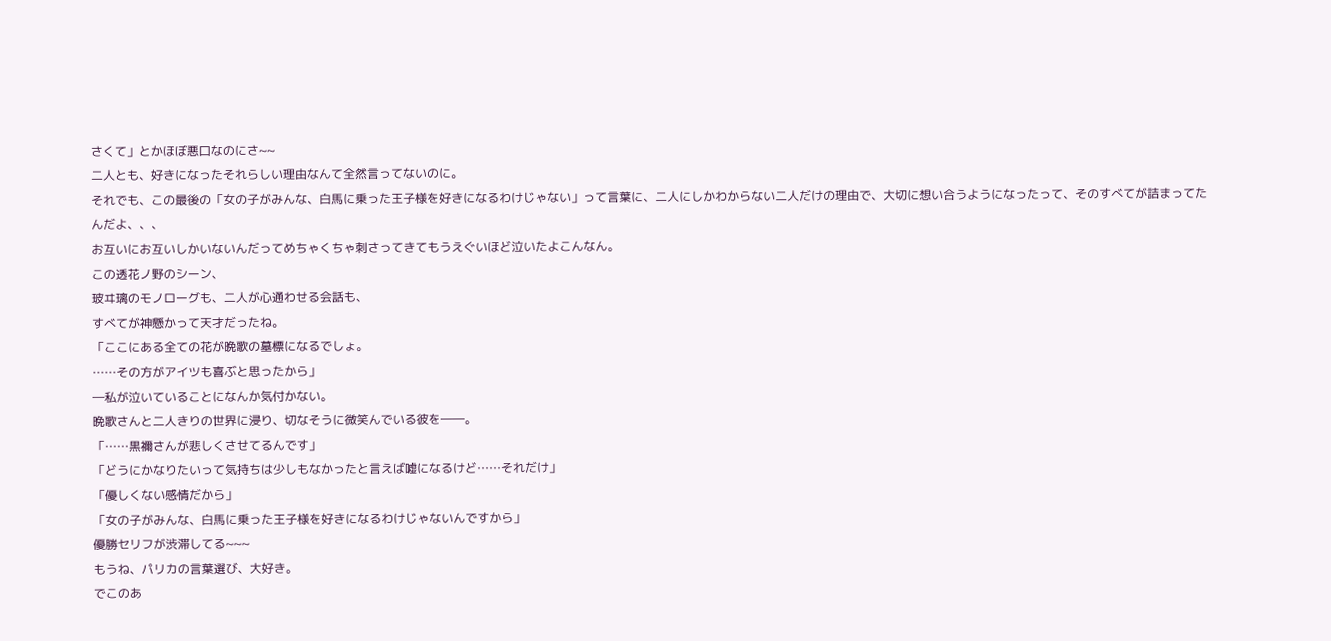さくて」とかほぼ悪口なのにさ~~
二人とも、好きになったそれらしい理由なんて全然言ってないのに。
それでも、この最後の「女の子がみんな、白馬に乗った王子様を好きになるわけじゃない」って言葉に、二人にしかわからない二人だけの理由で、大切に想い合うようになったって、そのすべてが詰まってたんだよ、、、
お互いにお互いしかいないんだってめちゃくちゃ刺さってきてもうえぐいほど泣いたよこんなん。
この透花ノ野のシーン、
玻ヰ璃のモノローグも、二人が心通わせる会話も、
すべてが神懸かって天才だったね。
「ここにある全ての花が晩歌の墓標になるでしょ。
……その方がアイツも喜ぶと思ったから」
―私が泣いていることになんか気付かない。
晩歌さんと二人きりの世界に浸り、切なそうに微笑んでいる彼を――。
「……黒禰さんが悲しくさせてるんです」
「どうにかなりたいって気持ちは少しもなかったと言えば嘘になるけど……それだけ」
「優しくない感情だから」
「女の子がみんな、白馬に乗った王子様を好きになるわけじゃないんですから」
優勝セリフが渋滞してる~~~
もうね、パリカの言葉選び、大好き。
でこのあ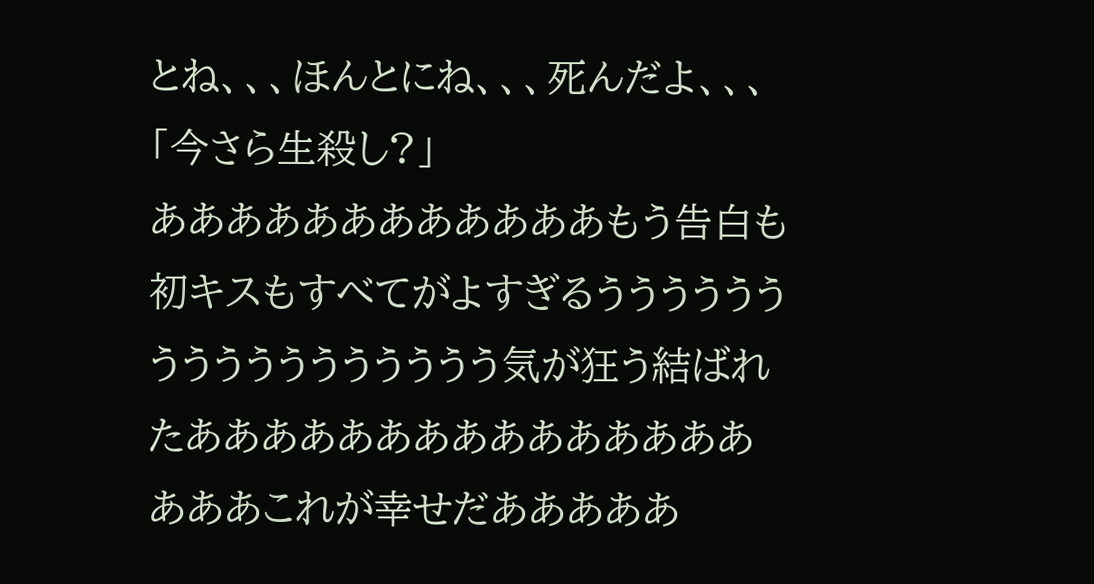とね、、、ほんとにね、、、死んだよ、、、
「今さら生殺し?」
ああああああああああああもう告白も初キスもすべてがよすぎるううううううううううううううううう気が狂う結ばれたああああああああああああああああああこれが幸せだあああああ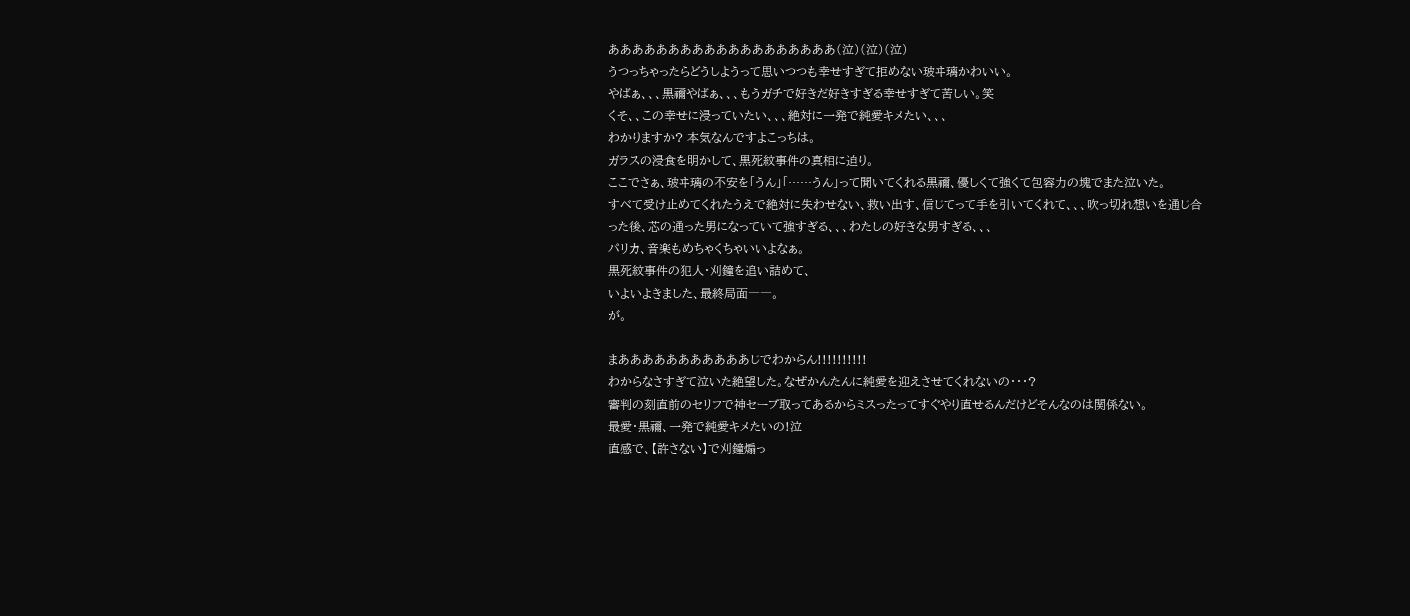あああああああああああああああああああ(泣)(泣)(泣)
うつっちゃったらどうしようって思いつつも幸せすぎて拒めない玻ヰ璃かわいい。
やばぁ、、、黒禰やばぁ、、、もうガチで好きだ好きすぎる幸せすぎて苦しい。笑
くそ、、この幸せに浸っていたい、、、絶対に一発で純愛キメたい、、、
わかりますか? 本気なんですよこっちは。
ガラスの浸食を明かして、黒死紋事件の真相に迫り。
ここでさぁ、玻ヰ璃の不安を「うん」「……うん」って聞いてくれる黒禰、優しくて強くて包容力の塊でまた泣いた。
すべて受け止めてくれたうえで絶対に失わせない、救い出す、信じてって手を引いてくれて、、、吹っ切れ想いを通じ合った後、芯の通った男になっていて強すぎる、、、わたしの好きな男すぎる、、、
パリカ、音楽もめちゃくちゃいいよなぁ。
黒死紋事件の犯人・刈鐘を追い詰めて、
いよいよきました、最終局面――。
が。

まあああああああああああじでわからん!!!!!!!!!!
わからなさすぎて泣いた絶望した。なぜかんたんに純愛を迎えさせてくれないの・・・?
審判の刻直前のセリフで神セーブ取ってあるからミスったってすぐやり直せるんだけどそんなのは関係ない。
最愛・黒禰、一発で純愛キメたいの!泣
直感で、【許さない】で刈鐘煽っ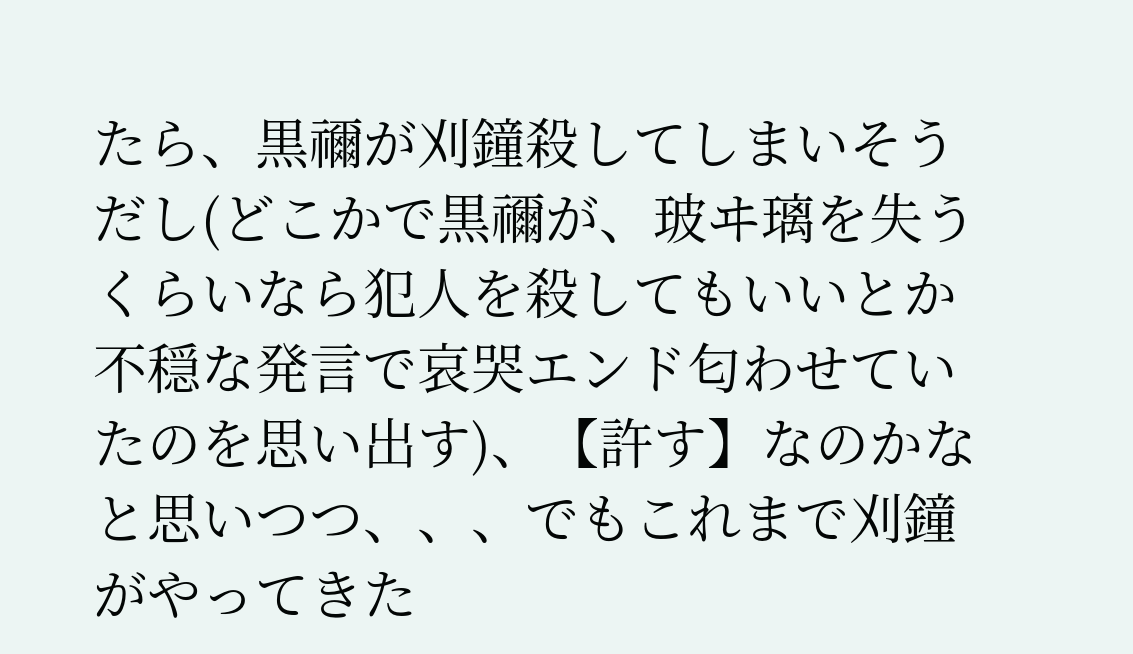たら、黒禰が刈鐘殺してしまいそうだし(どこかで黒禰が、玻ヰ璃を失うくらいなら犯人を殺してもいいとか不穏な発言で哀哭エンド匂わせていたのを思い出す)、【許す】なのかなと思いつつ、、、でもこれまで刈鐘がやってきた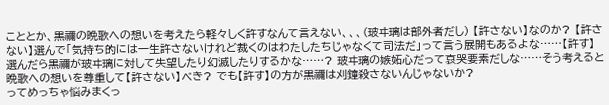こととか、黒禰の晩歌への想いを考えたら軽々しく許すなんて言えない、、、(玻ヰ璃は部外者だし) 【許さない】なのか? 【許さない】選んで「気持ち的には一生許さないけれど裁くのはわたしたちじゃなくて司法だ」って言う展開もあるよな……【許す】選んだら黒禰が玻ヰ璃に対して失望したり幻滅したりするかな……? 玻ヰ璃の嫉妬心だって哀哭要素だしな……そう考えると晩歌への想いを尊重して【許さない】べき? でも【許す】の方が黒禰は刈鐘殺さないんじゃないか?
ってめっちゃ悩みまくっ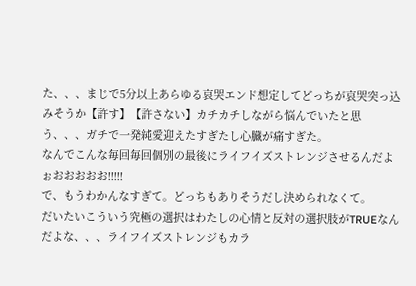た、、、まじで5分以上あらゆる哀哭エンド想定してどっちが哀哭突っ込みそうか【許す】【許さない】カチカチしながら悩んでいたと思う、、、ガチで一発純愛迎えたすぎたし心臓が痛すぎた。
なんでこんな毎回毎回個別の最後にライフイズストレンジさせるんだよぉおおおおお!!!!!
で、もうわかんなすぎて。どっちもありそうだし決められなくて。
だいたいこういう究極の選択はわたしの心情と反対の選択肢がTRUEなんだよな、、、ライフイズストレンジもカラ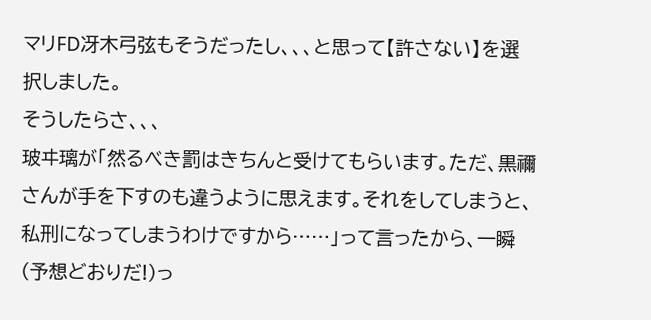マリFD冴木弓弦もそうだったし、、、と思って【許さない】を選択しました。
そうしたらさ、、、
玻ヰ璃が「然るべき罰はきちんと受けてもらいます。ただ、黒禰さんが手を下すのも違うように思えます。それをしてしまうと、私刑になってしまうわけですから……」って言ったから、一瞬(予想どおりだ!)っ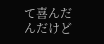て喜んだんだけど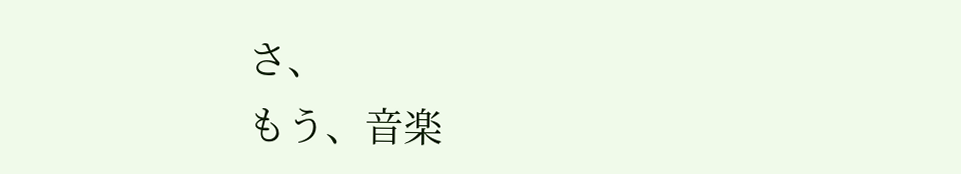さ、
もう、音楽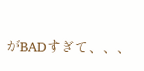がBADすぎて、、、